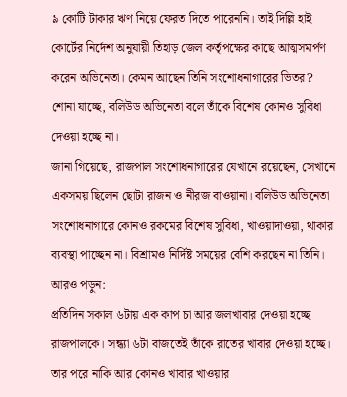৯ কোটি টাকার ঋণ নিয়ে ফেরত দিতে পারেননি। তাই দিল্লি হাই কোর্টের নির্দেশ অনুযায়ী তিহাড় জেল কর্তৃপক্ষের কাছে আত্মসমর্পণ করেন অভিনেতা। কেমন আছেন তিনি সংশোধনাগারের ভিতর? শোনা যাচ্ছে, বলিউড অভিনেতা বলে তাঁকে বিশেষ কোনও সুবিধা দেওয়া হচ্ছে না।
জানা গিয়েছে, রাজপাল সংশোধনাগারের যেখানে রয়েছেন, সেখানে একসময় ছিলেন ছোটা রাজন ও নীরজ বাওয়ানা। বলিউড অভিনেতা সংশোধনাগারে কোনও রকমের বিশেষ সুবিধা, খাওয়াদাওয়া, থাকার ব্যবস্থা পাচ্ছেন না। বিশ্রামও নির্দিষ্ট সময়ের বেশি করছেন না তিনি।
আরও পড়ুন:
প্রতিদিন সকাল ৬টায় এক কাপ চা আর জলখাবার দেওয়া হচ্ছে রাজপালকে। সন্ধ্যা ৬টা বাজতেই তাঁকে রাতের খাবার দেওয়া হচ্ছে। তার পরে নাকি আর কোনও খাবার খাওয়ার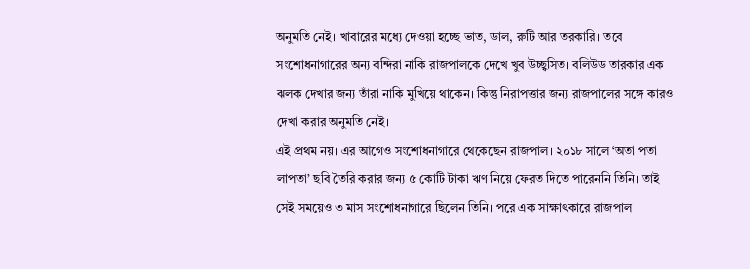অনুমতি নেই। খাবারের মধ্যে দেওয়া হচ্ছে ভাত, ডাল, রুটি আর তরকারি। তবে সংশোধনাগারের অন্য বন্দিরা নাকি রাজপালকে দেখে খুব উচ্ছ্বসিত। বলিউড তারকার এক ঝলক দেখার জন্য তাঁরা নাকি মুখিয়ে থাকেন। কিন্তু নিরাপত্তার জন্য রাজপালের সঙ্গে কারও দেখা করার অনুমতি নেই।
এই প্রথম নয়। এর আগেও সংশোধনাগারে থেকেছেন রাজপাল। ২০১৮ সালে ‘অতা পতা লাপতা’ ছবি তৈরি করার জন্য ৫ কোটি টাকা ঋণ নিয়ে ফেরত দিতে পারেননি তিনি। তাই সেই সময়েও ৩ মাস সংশোধনাগারে ছিলেন তিনি। পরে এক সাক্ষাৎকারে রাজপাল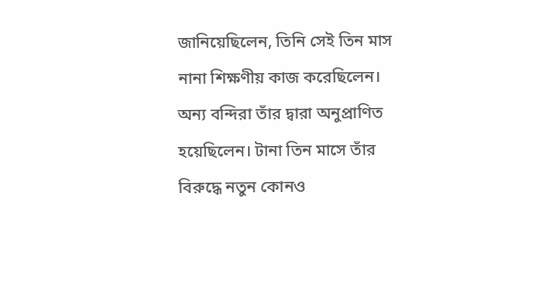জানিয়েছিলেন, তিনি সেই তিন মাস নানা শিক্ষণীয় কাজ করেছিলেন। অন্য বন্দিরা তাঁর দ্বারা অনুপ্রাণিত হয়েছিলেন। টানা তিন মাসে তাঁর বিরুদ্ধে নতুন কোনও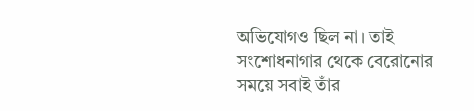অভিযোগও ছিল না। তাই সংশোধনাগার থেকে বেরোনোর সময়ে সবাই তাঁর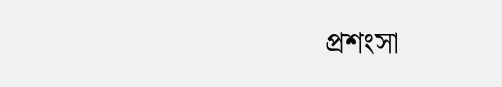প্রশংসা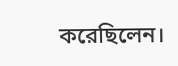করেছিলেন।